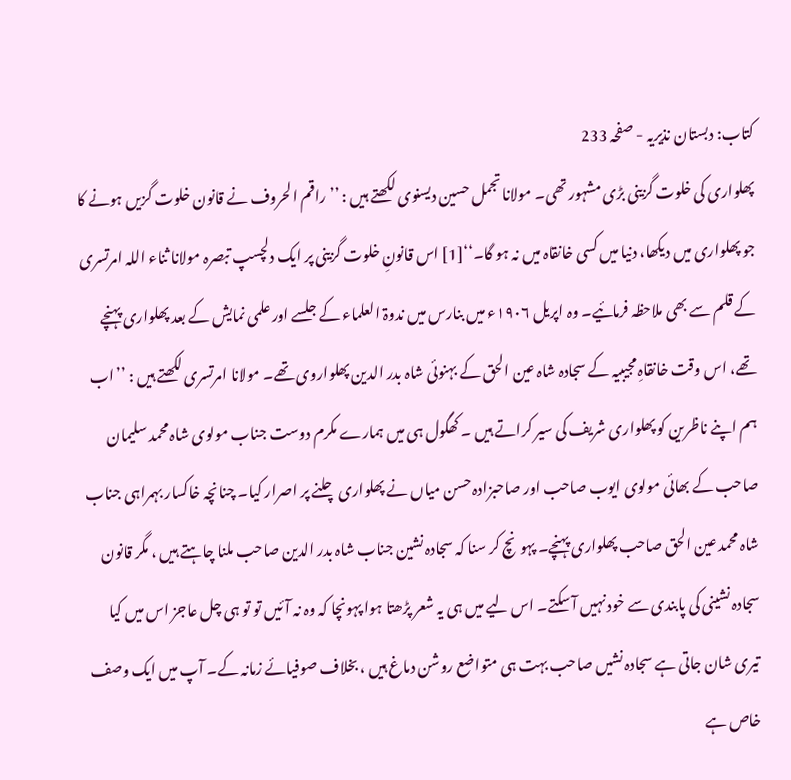کتاب: دبستان نذیریہ - صفحہ 233
پھلواری کی خلوت گزینی بڑی مشہور تھی۔ مولانا تجمل حسین دیسنوی لکھتے ہیں : ’’راقم الحروف نے قانون خلوت گزیں ہونے کا جو پھلواری میں دیکھا، دنیا میں کسی خانقاہ میں نہ ہو گا۔‘‘[1] اس قانونِ خلوت گزینی پر ایک دلچسپ تبصرہ مولانا ثناء اللہ امرتسری کے قلم سے بھی ملاحظہ فرمائیے۔ وہ اپریل ۱۹۰۶ء میں بنارس میں ندوۃ العلماء کے جلسے اور علمی نمایش کے بعد پھلواری پہنچے تھے، اس وقت خانقاہِ مجیبیہ کے سجادہ شاہ عین الحق کے بہنوئی شاہ بدر الدین پھلواروی تھے۔ مولانا امرتسری لکھتے ہیں : ’’اب ہم اپنے ناظرین کو پھلواری شریف کی سیر کراتے ہیں ۔ کھگول ہی میں ہمارے مکرم دوست جناب مولوی شاہ محمد سلیمان صاحب کے بھائی مولوی ایوب صاحب اور صاحبزادہ حسن میاں نے پھلواری چلنے پر اصرار کیا۔ چنانچہ خاکسار بہمراہی جناب شاہ محمد عین الحق صاحب پھلواری پہنچے۔ پہونچ کر سنا کہ سجادہ نشین جناب شاہ بدر الدین صاحب ملنا چاہتے ہیں ، مگر قانون سجادہ نشینی کی پابندی سے خود نہیں آ سکتے۔ اس لیے میں ہی یہ شعر پڑھتا ہوا پہونچا کہ وہ نہ آئیں تو تو ہی چل عاجز اس میں کیا تیری شان جاتی ہے سجادہ نشیں صاحب بہت ہی متواضع روشن دماغ ہیں ، بخلاف صوفیائے زمانہ کے۔ آپ میں ایک وصف خاص ہے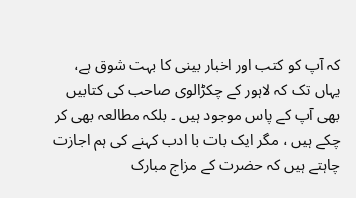کہ آپ کو کتب اور اخبار بینی کا بہت شوق ہے، یہاں تک کہ لاہور کے چکڑالوی صاحب کی کتابیں بھی آپ کے پاس موجود ہیں ۔ بلکہ مطالعہ بھی کر چکے ہیں ، مگر ایک بات با ادب کہنے کی ہم اجازت چاہتے ہیں کہ حضرت کے مزاج مبارک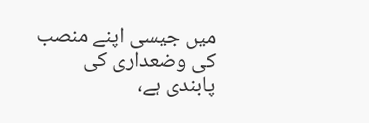میں جیسی اپنے منصب کی وضعداری کی پابندی ہے،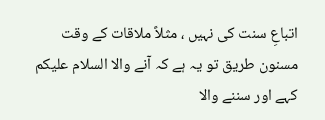اتباعِ سنت کی نہیں ، مثلاً ملاقات کے وقت مسنون طریق تو یہ ہے کہ آنے والا السلام علیکم کہے اور سننے والا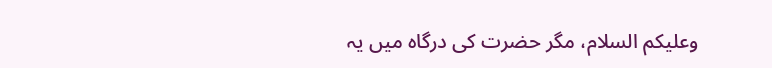وعلیکم السلام، مگر حضرت کی درگاہ میں یہ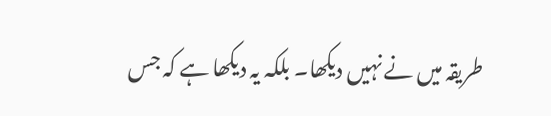طریقہ میں نے نہیں دیکھا۔ بلکہ یہ دیکھا ہے کہ جس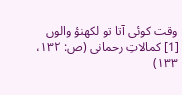وقت کوئی آتا تو لکھنؤ والوں
[1] کمالاتِ رحمانی (ص: ۱۳۲، ۱۳۳)